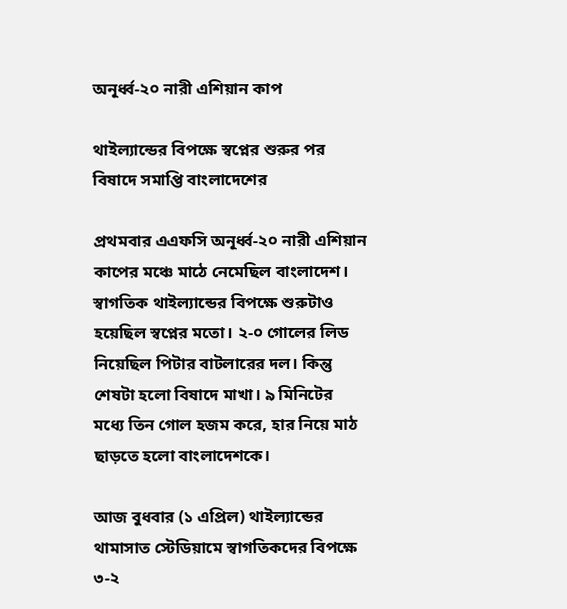অনূর্ধ্ব-২০ নারী এশিয়ান কাপ

থাইল্যান্ডের বিপক্ষে স্বপ্নের শুরুর পর বিষাদে সমাপ্তি বাংলাদেশের

প্রথমবার এএফসি অনূর্ধ্ব-২০ নারী এশিয়ান কাপের মঞ্চে মাঠে নেমেছিল বাংলাদেশ। স্বাগতিক থাইল্যান্ডের বিপক্ষে শুরুটাও হয়েছিল স্বপ্নের মতো। ২-০ গোলের লিড নিয়েছিল পিটার বাটলারের দল। কিন্তু শেষটা হলো বিষাদে মাখা। ৯ মিনিটের মধ্যে তিন গোল হজম করে, হার নিয়ে মাঠ ছাড়তে হলো বাংলাদেশকে।

আজ বুধবার (১ এপ্রিল) থাইল্যান্ডের থামাসাত স্টেডিয়ামে স্বাগতিকদের বিপক্ষে ৩-২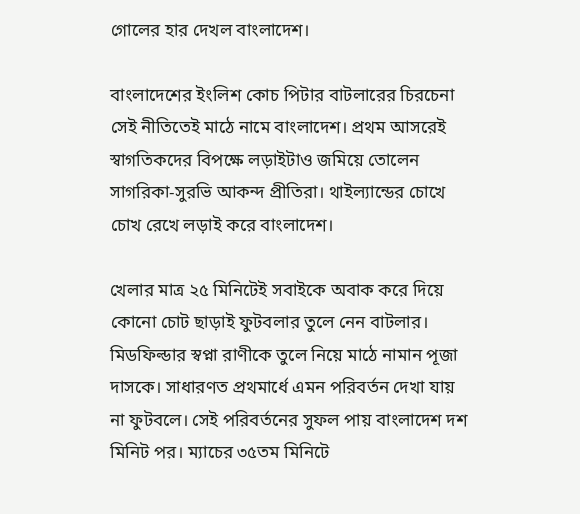গোলের হার দেখল বাংলাদেশ।

বাংলাদেশের ইংলিশ কোচ পিটার বাটলারের চিরচেনা সেই নীতিতেই মাঠে নামে বাংলাদেশ। প্রথম আসরেই স্বাগতিকদের বিপক্ষে লড়াইটাও জমিয়ে তোলেন সাগরিকা-সুরভি আকন্দ প্রীতিরা। থাইল্যান্ডের চোখে চোখ রেখে লড়াই করে বাংলাদেশ।

খেলার মাত্র ২৫ মিনিটেই সবাইকে অবাক করে দিয়ে কোনো চোট ছাড়াই ফুটবলার তুলে নেন বাটলার। মিডফিল্ডার স্বপ্না রাণীকে তুলে নিয়ে মাঠে নামান পূজা দাসকে। সাধারণত প্রথমার্ধে এমন পরিবর্তন দেখা যায় না ফুটবলে। সেই পরিবর্তনের সুফল পায় বাংলাদেশ দশ মিনিট পর। ম্যাচের ৩৫তম মিনিটে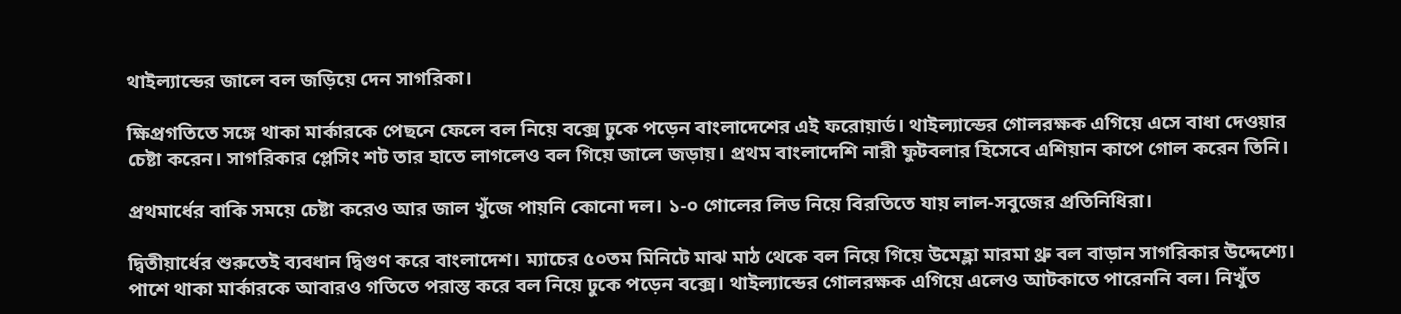থাইল্যান্ডের জালে বল জড়িয়ে দেন সাগরিকা।

ক্ষিপ্রগতিতে সঙ্গে থাকা মার্কারকে পেছনে ফেলে বল নিয়ে বক্সে ঢুকে পড়েন বাংলাদেশের এই ফরোয়ার্ড। থাইল্যান্ডের গোলরক্ষক এগিয়ে এসে বাধা দেওয়ার চেষ্টা করেন। সাগরিকার প্লেসিং শট তার হাতে লাগলেও বল গিয়ে জালে জড়ায়। প্রথম বাংলাদেশি নারী ফুটবলার হিসেবে এশিয়ান কাপে গোল করেন তিনি।

প্রথমার্ধের বাকি সময়ে চেষ্টা করেও আর জাল খুঁজে পায়নি কোনো দল। ১-০ গোলের লিড নিয়ে বিরতিতে যায় লাল-সবুজের প্রতিনিধিরা।

দ্বিতীয়ার্ধের শুরুতেই ব্যবধান দ্বিগুণ করে বাংলাদেশ। ম্যাচের ৫০তম মিনিটে মাঝ মাঠ থেকে বল নিয়ে গিয়ে উমেহ্লা মারমা থ্রু বল বাড়ান সাগরিকার উদ্দেশ্যে। পাশে থাকা মার্কারকে আবারও গতিতে পরাস্ত করে বল নিয়ে ঢুকে পড়েন বক্সে। থাইল্যান্ডের গোলরক্ষক এগিয়ে এলেও আটকাতে পারেননি বল। নিখুঁত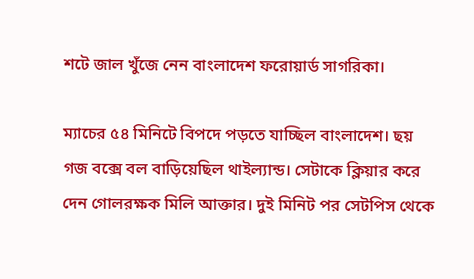শটে জাল খুঁজে নেন বাংলাদেশ ফরোয়ার্ড সাগরিকা।

ম্যাচের ৫৪ মিনিটে বিপদে পড়তে যাচ্ছিল বাংলাদেশ। ছয় গজ বক্সে বল বাড়িয়েছিল থাইল্যান্ড। সেটাকে ক্লিয়ার করে দেন গোলরক্ষক মিলি আক্তার। দুই মিনিট পর সেটপিস থেকে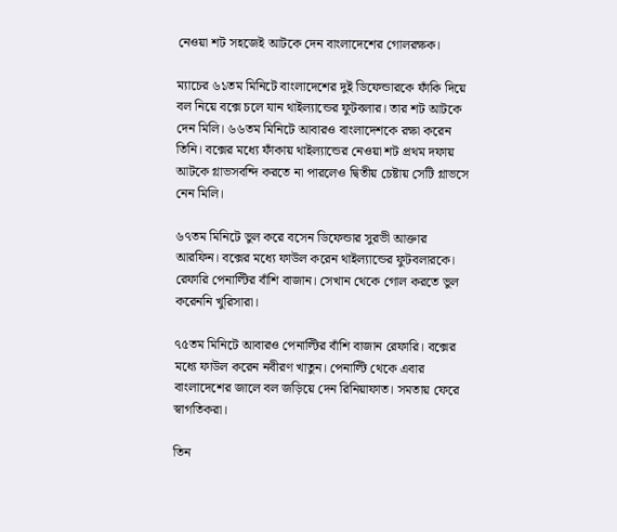নেওয়া শট সহজেই আটকে দেন বাংলাদেশের গোলরক্ষক।

ম্যাচের ৬১তম মিনিটে বাংলাদেশের দুই ডিফেন্ডারকে ফাঁকি দিয়ে বল নিয়ে বক্সে চলে যান থাইল্যান্ডের ফুটবলার। তার শট আটকে দেন মিলি। ৬৬তম মিনিটে আবারও বাংলাদেশকে রক্ষা করেন তিনি। বক্সের মধ্যে ফাঁকায় থাইল্যান্ডের নেওয়া শট প্রথম দফায় আটকে গ্লাভসবন্দি করতে না পারলেও দ্বিতীয় চেষ্টায় সেটি গ্লাভসে নেন মিলি।

৬৭তম মিনিটে ভুল করে বসেন ডিফেন্ডার সুরভী আক্তার আরফিন। বক্সের মধ্যে ফাউল করেন থাইল্যান্ডের ফুটবলারকে। রেফারি পেনাল্টির বাঁশি বাজান। সেখান থেকে গোল করতে ভুল করেননি খুরিসারা।

৭৫তম মিনিটে আবারও পেনাল্টির বাঁশি বাজান রেফারি। বক্সের মধ্যে ফাউল করেন নবীরণ খাতুন। পেনাল্টি থেকে এবার বাংলাদেশের জালে বল জড়িয়ে দেন রিনিয়াফাত। সমতায় ফেরে স্বাগতিকরা।

তিন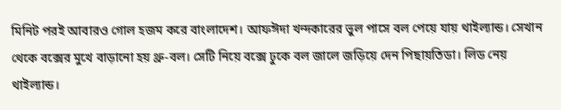মিনিট পরই আবারও গোল হজম করে বাংলাদেশ। আফঈদা খন্দকারের ভুল পাসে বল পেয়ে যায় থাইল্যান্ড। সেখান থেকে বক্সের মুখে বাড়ানো হয় থ্রু-বল। সেটি নিয়ে বক্সে ঢুকে বল জালে জড়িয়ে দেন পিছায়তিডা। লিড নেয় থাইল্যান্ড।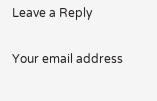Leave a Reply

Your email address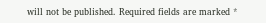will not be published. Required fields are marked *